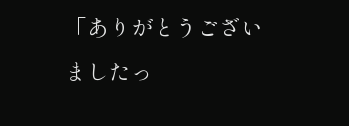「ありがとうございましたっ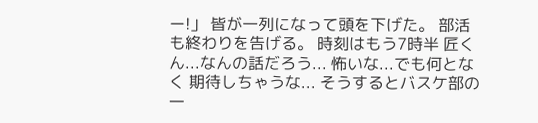ー!」 皆が一列になって頭を下げた。 部活も終わりを告げる。 時刻はもう7時半 匠くん...なんの話だろう... 怖いな...でも何となく 期待しちゃうな... そうするとバスケ部の一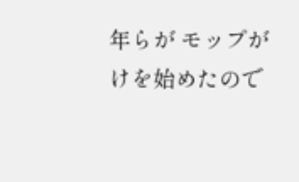年らが モップがけを始めたので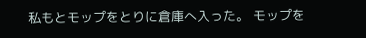私もとモップをとりに倉庫へ入った。 モップを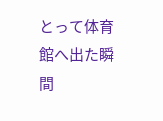とって体育館へ出た瞬間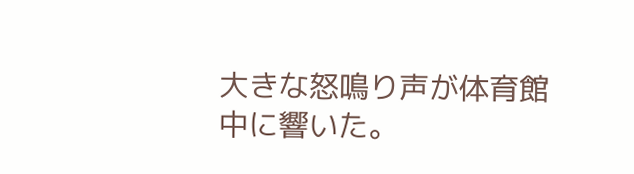大きな怒鳴り声が体育館中に響いた。